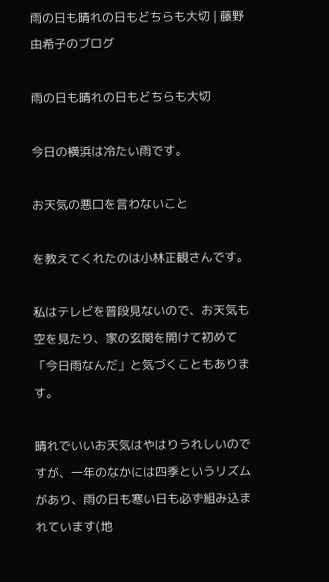雨の日も晴れの日もどちらも大切 | 藤野由希子のブログ

雨の日も晴れの日もどちらも大切

今日の横浜は冷たい雨です。

お天気の悪口を言わないこと

を教えてくれたのは小林正観さんです。

私はテレビを普段見ないので、お天気も空を見たり、家の玄関を開けて初めて「今日雨なんだ」と気づくこともあります。

晴れでいいお天気はやはりうれしいのですが、一年のなかには四季というリズムがあり、雨の日も寒い日も必ず組み込まれています(地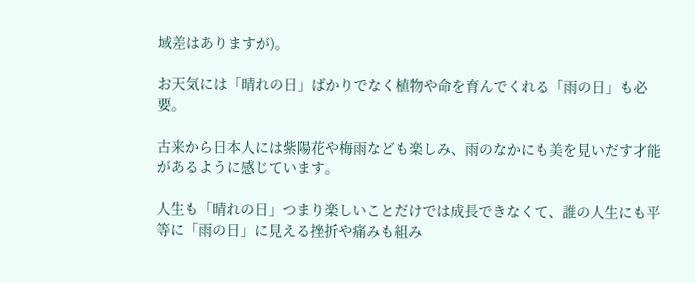域差はありますが)。

お天気には「晴れの日」ばかりでなく植物や命を育んでくれる「雨の日」も必要。

古来から日本人には紫陽花や梅雨なども楽しみ、雨のなかにも美を見いだす才能があるように感じています。

人生も「晴れの日」つまり楽しいことだけでは成長できなくて、誰の人生にも平等に「雨の日」に見える挫折や痛みも組み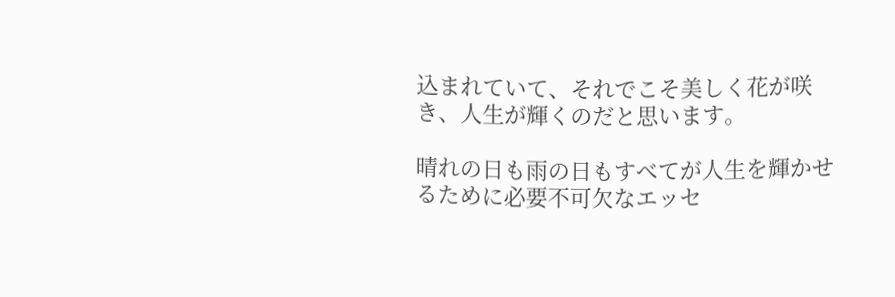込まれていて、それでこそ美しく花が咲き、人生が輝くのだと思います。

晴れの日も雨の日もすべてが人生を輝かせるために必要不可欠なエッセ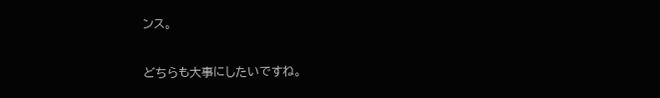ンス。

どちらも大事にしたいですね。